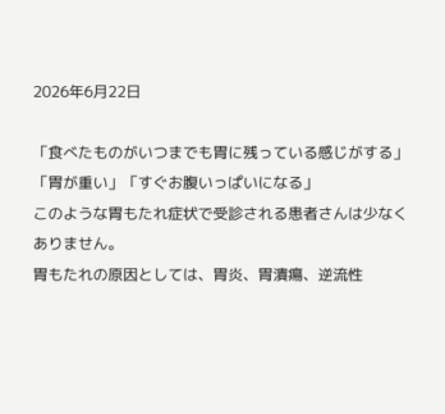2026年6月22日

「食べたものがいつまでも胃に残っている感じがする」「胃が重い」「すぐお腹いっぱいになる」
このような胃もたれ症状で受診される患者さんは少なくありません。
胃もたれの原因としては、胃炎、胃潰瘍、逆流性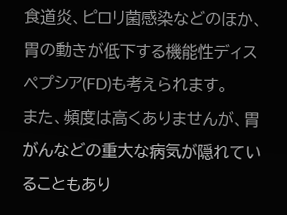食道炎、ピロリ菌感染などのほか、胃の動きが低下する機能性ディスペプシア(FD)も考えられます。
また、頻度は高くありませんが、胃がんなどの重大な病気が隠れていることもあり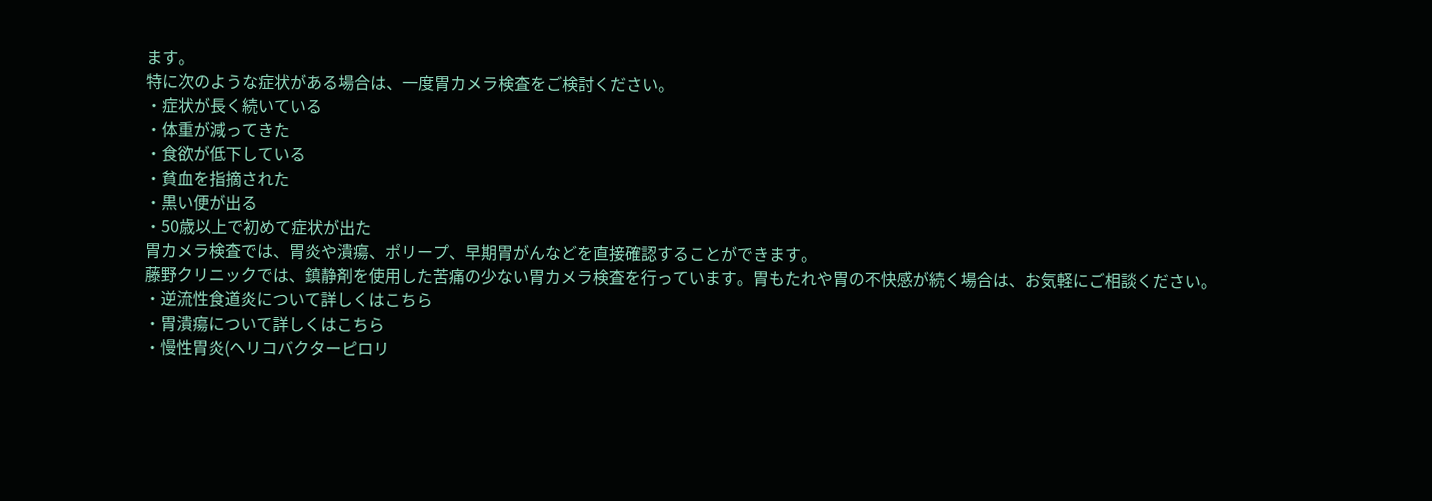ます。
特に次のような症状がある場合は、一度胃カメラ検査をご検討ください。
・症状が長く続いている
・体重が減ってきた
・食欲が低下している
・貧血を指摘された
・黒い便が出る
・50歳以上で初めて症状が出た
胃カメラ検査では、胃炎や潰瘍、ポリープ、早期胃がんなどを直接確認することができます。
藤野クリニックでは、鎮静剤を使用した苦痛の少ない胃カメラ検査を行っています。胃もたれや胃の不快感が続く場合は、お気軽にご相談ください。
・逆流性食道炎について詳しくはこちら
・胃潰瘍について詳しくはこちら
・慢性胃炎(ヘリコバクターピロリ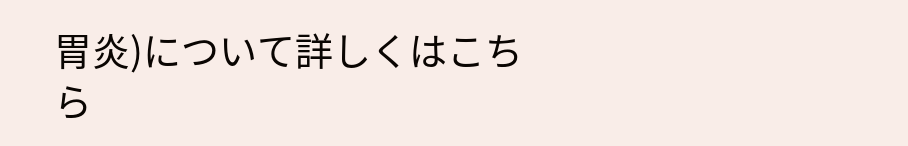胃炎)について詳しくはこちら